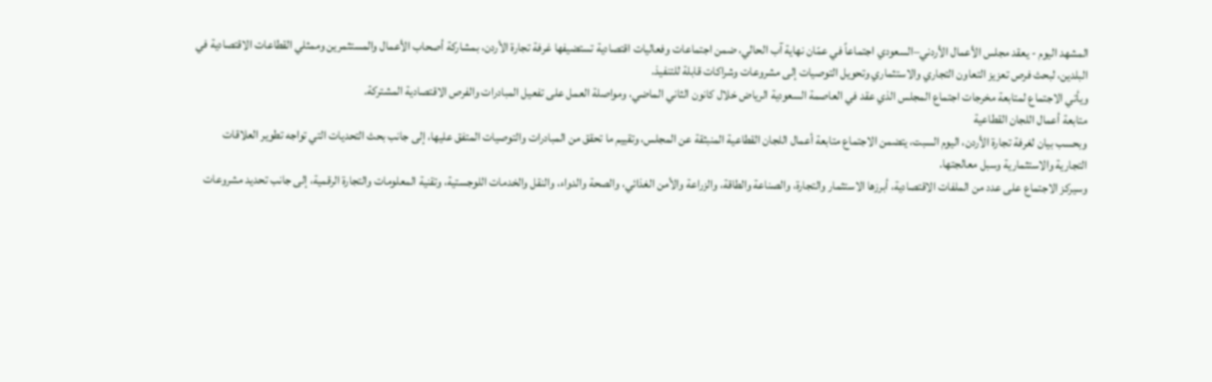المشهد اليوم - يعقد مجلس الأعمال الأردني–السعودي اجتماعاً في عمّان نهاية آب الحالي، ضمن اجتماعات وفعاليات اقتصادية تستضيفها غرفة تجارة الأردن، بمشاركة أصحاب الأعمال والمستثمرين وممثلي القطاعات الاقتصادية في البلدين، لبحث فرص تعزيز التعاون التجاري والاستثماري وتحويل التوصيات إلى مشروعات وشراكات قابلة للتنفيذ.
ويأتي الاجتماع لمتابعة مخرجات اجتماع المجلس الذي عقد في العاصمة السعودية الرياض خلال كانون الثاني الماضي، ومواصلة العمل على تفعيل المبادرات والفرص الاقتصادية المشتركة.
متابعة أعمال اللجان القطاعية
وبحسب بيان لغرفة تجارة الأردن، اليوم السبت، يتضمن الاجتماع متابعة أعمال اللجان القطاعية المنبثقة عن المجلس، وتقييم ما تحقق من المبادرات والتوصيات المتفق عليها، إلى جانب بحث التحديات التي تواجه تطوير العلاقات التجارية والاستثمارية وسبل معالجتها.
وسيركز الاجتماع على عدد من الملفات الاقتصادية، أبرزها الاستثمار والتجارة، والصناعة والطاقة، والزراعة والأمن الغذائي، والصحة والدواء، والنقل والخدمات اللوجستية، وتقنية المعلومات والتجارة الرقمية، إلى جانب تحديد مشروعات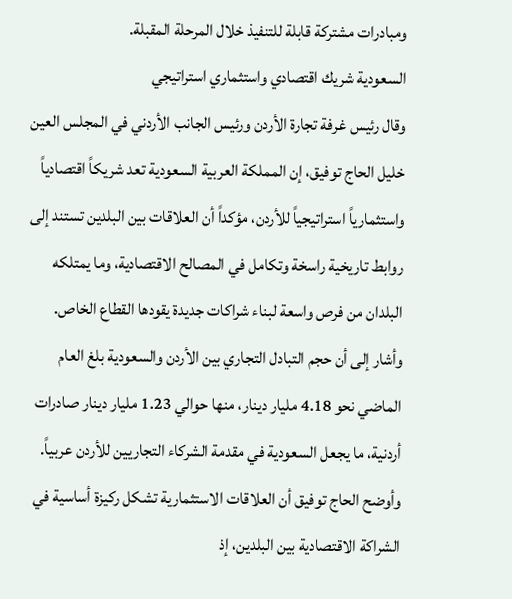ومبادرات مشتركة قابلة للتنفيذ خلال المرحلة المقبلة.
السعودية شريك اقتصادي واستثماري استراتيجي
وقال رئيس غرفة تجارة الأردن ورئيس الجانب الأردني في المجلس العين خليل الحاج توفيق، إن المملكة العربية السعودية تعد شريكاً اقتصادياً واستثمارياً استراتيجياً للأردن، مؤكداً أن العلاقات بين البلدين تستند إلى روابط تاريخية راسخة وتكامل في المصالح الاقتصادية، وما يمتلكه البلدان من فرص واسعة لبناء شراكات جديدة يقودها القطاع الخاص.
وأشار إلى أن حجم التبادل التجاري بين الأردن والسعودية بلغ العام الماضي نحو 4.18 مليار دينار، منها حوالي 1.23 مليار دينار صادرات أردنية، ما يجعل السعودية في مقدمة الشركاء التجاريين للأردن عربياً.
وأوضح الحاج توفيق أن العلاقات الاستثمارية تشكل ركيزة أساسية في الشراكة الاقتصادية بين البلدين، إذ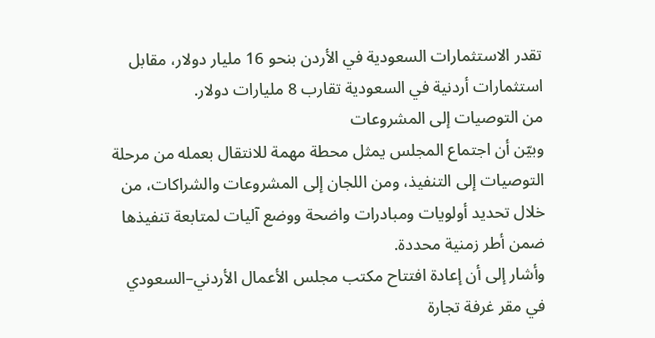تقدر الاستثمارات السعودية في الأردن بنحو 16 مليار دولار، مقابل استثمارات أردنية في السعودية تقارب 8 مليارات دولار.
من التوصيات إلى المشروعات
وبيّن أن اجتماع المجلس يمثل محطة مهمة للانتقال بعمله من مرحلة التوصيات إلى التنفيذ، ومن اللجان إلى المشروعات والشراكات، من خلال تحديد أولويات ومبادرات واضحة ووضع آليات لمتابعة تنفيذها ضمن أطر زمنية محددة.
وأشار إلى أن إعادة افتتاح مكتب مجلس الأعمال الأردني–السعودي في مقر غرفة تجارة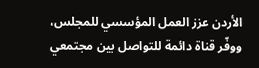الأردن عزز العمل المؤسسي للمجلس، ووفّر قناة دائمة للتواصل بين مجتمعي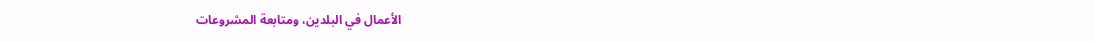الأعمال في البلدين، ومتابعة المشروعات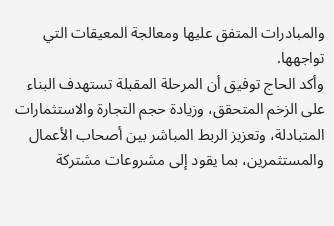والمبادرات المتفق عليها ومعالجة المعيقات التي تواجهها.
وأكد الحاج توفيق أن المرحلة المقبلة تستهدف البناء على الزخم المتحقق، وزيادة حجم التجارة والاستثمارات المتبادلة، وتعزيز الربط المباشر بين أصحاب الأعمال والمستثمرين، بما يقود إلى مشروعات مشتركة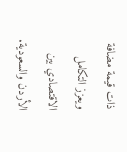ذات قيمة مضافة ويعزز التكامل الاقتصادي بين الأردن والسعودية.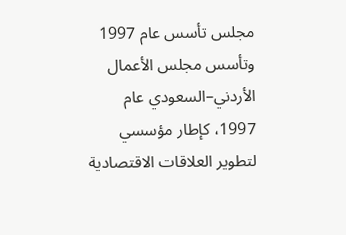مجلس تأسس عام 1997
وتأسس مجلس الأعمال الأردني–السعودي عام 1997، كإطار مؤسسي لتطوير العلاقات الاقتصادية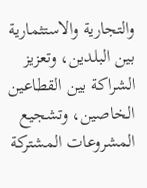والتجارية والاستثمارية بين البلدين، وتعزيز الشراكة بين القطاعين الخاصين، وتشجيع المشروعات المشتركة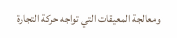ومعالجة المعيقات التي تواجه حركة التجارة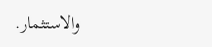والاستثمار.